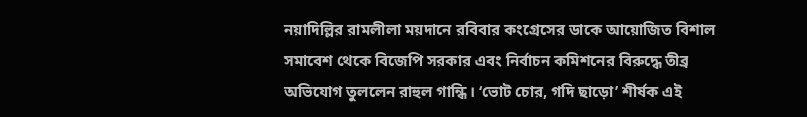নয়াদিল্লির রামলীলা ময়দানে রবিবার কংগ্রেসের ডাকে আয়োজিত বিশাল সমাবেশ থেকে বিজেপি সরকার এবং নির্বাচন কমিশনের বিরুদ্ধে তীব্র অভিযোগ তুললেন রাহুল গান্ধি। ‘ভোট চোর, গদি ছাড়ো’ শীর্ষক এই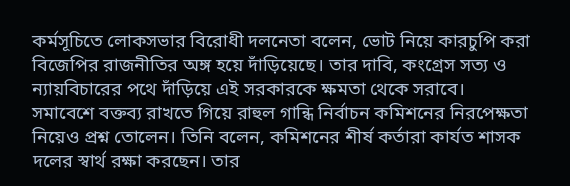কর্মসূচিতে লোকসভার বিরোধী দলনেতা বলেন, ভোট নিয়ে কারচুপি করা বিজেপির রাজনীতির অঙ্গ হয়ে দাঁড়িয়েছে। তার দাবি, কংগ্রেস সত্য ও ন্যায়বিচারের পথে দাঁড়িয়ে এই সরকারকে ক্ষমতা থেকে সরাবে।
সমাবেশে বক্তব্য রাখতে গিয়ে রাহুল গান্ধি নির্বাচন কমিশনের নিরপেক্ষতা নিয়েও প্রশ্ন তোলেন। তিনি বলেন, কমিশনের শীর্ষ কর্তারা কার্যত শাসক দলের স্বার্থ রক্ষা করছেন। তার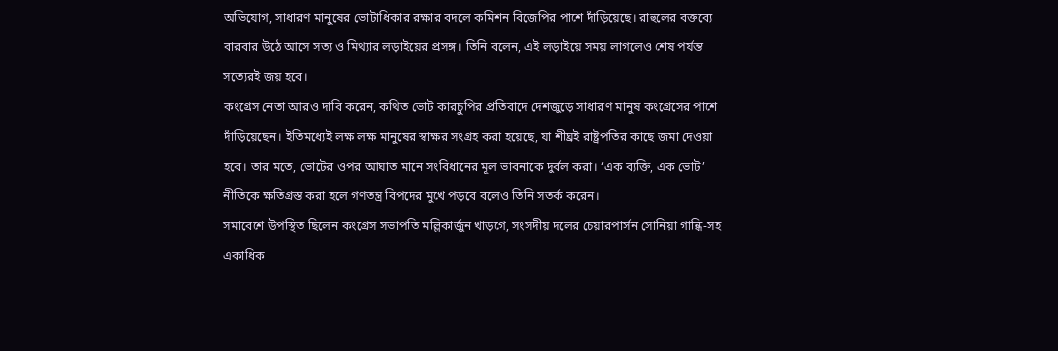অভিযোগ, সাধারণ মানুষের ভোটাধিকার রক্ষার বদলে কমিশন বিজেপির পাশে দাঁড়িয়েছে। রাহুলের বক্তব্যে বারবার উঠে আসে সত্য ও মিথ্যার লড়াইয়ের প্রসঙ্গ। তিনি বলেন, এই লড়াইয়ে সময় লাগলেও শেষ পর্যন্ত সত্যেরই জয় হবে।
কংগ্রেস নেতা আরও দাবি করেন, কথিত ভোট কারচুপির প্রতিবাদে দেশজুড়ে সাধারণ মানুষ কংগ্রেসের পাশে দাঁড়িয়েছেন। ইতিমধ্যেই লক্ষ লক্ষ মানুষের স্বাক্ষর সংগ্রহ করা হয়েছে, যা শীঘ্রই রাষ্ট্রপতির কাছে জমা দেওয়া হবে। তার মতে, ভোটের ওপর আঘাত মানে সংবিধানের মূল ভাবনাকে দুর্বল করা। ‘এক ব্যক্তি, এক ভোট’ নীতিকে ক্ষতিগ্রস্ত করা হলে গণতন্ত্র বিপদের মুখে পড়বে বলেও তিনি সতর্ক করেন।
সমাবেশে উপস্থিত ছিলেন কংগ্রেস সভাপতি মল্লিকার্জুন খাড়গে, সংসদীয় দলের চেয়ারপার্সন সোনিয়া গান্ধি-সহ একাধিক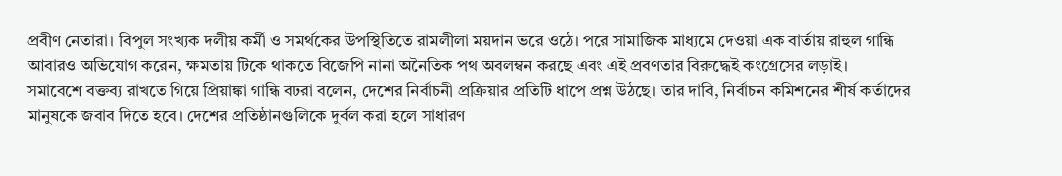প্রবীণ নেতারা। বিপুল সংখ্যক দলীয় কর্মী ও সমর্থকের উপস্থিতিতে রামলীলা ময়দান ভরে ওঠে। পরে সামাজিক মাধ্যমে দেওয়া এক বার্তায় রাহুল গান্ধি আবারও অভিযোগ করেন, ক্ষমতায় টিকে থাকতে বিজেপি নানা অনৈতিক পথ অবলম্বন করছে এবং এই প্রবণতার বিরুদ্ধেই কংগ্রেসের লড়াই।
সমাবেশে বক্তব্য রাখতে গিয়ে প্রিয়াঙ্কা গান্ধি বঢরা বলেন, দেশের নির্বাচনী প্রক্রিয়ার প্রতিটি ধাপে প্রশ্ন উঠছে। তার দাবি, নির্বাচন কমিশনের শীর্ষ কর্তাদের মানুষকে জবাব দিতে হবে। দেশের প্রতিষ্ঠানগুলিকে দুর্বল করা হলে সাধারণ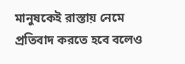মানুষকেই রাস্তায় নেমে প্রতিবাদ করতে হবে বলেও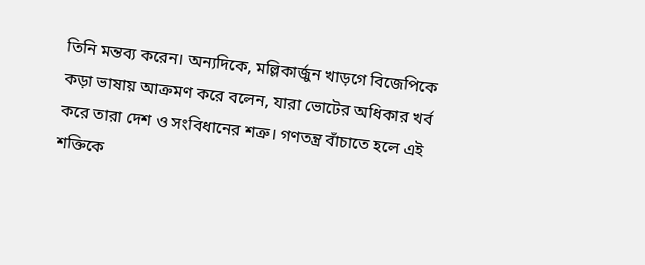তিনি মন্তব্য করেন। অন্যদিকে, মল্লিকার্জুন খাড়গে বিজেপিকে কড়া ভাষায় আক্রমণ করে বলেন, যারা ভোটের অধিকার খর্ব করে তারা দেশ ও সংবিধানের শত্রু। গণতন্ত্র বাঁচাতে হলে এই শক্তিকে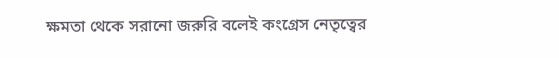ক্ষমতা থেকে সরানো জরুরি বলেই কংগ্রেস নেতৃত্বের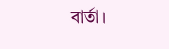বার্তা।